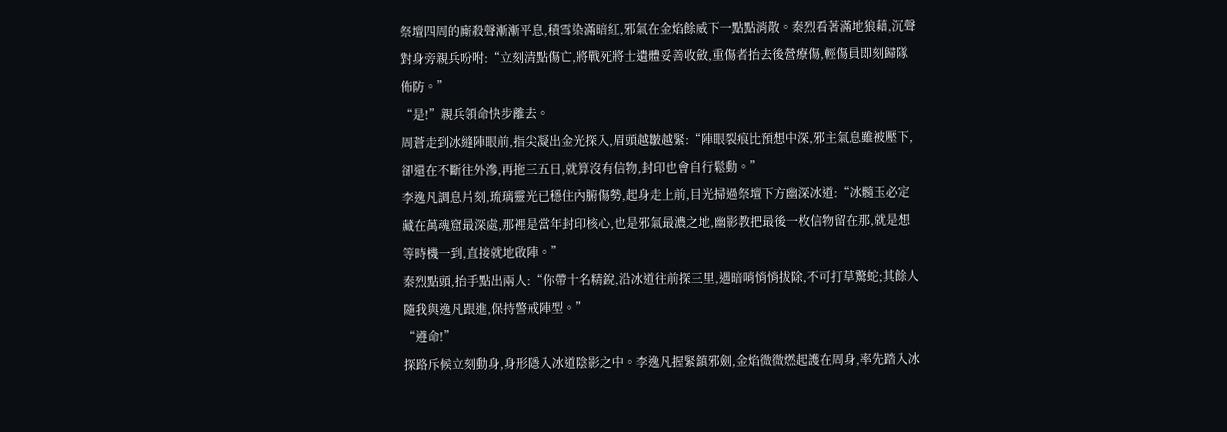祭壇四周的廝殺聲漸漸平息,積雪染滿暗紅,邪氣在金焰餘威下一點點消散。秦烈看著滿地狼藉,沉聲對身旁親兵吩咐:“立刻清點傷亡,將戰死將士遺體妥善收斂,重傷者抬去後營療傷,輕傷員即刻歸隊佈防。”
“是!”親兵領命快步離去。
周蒼走到冰縫陣眼前,指尖凝出金光探入,眉頭越皺越緊:“陣眼裂痕比預想中深,邪主氣息雖被壓下,卻還在不斷往外滲,再拖三五日,就算沒有信物,封印也會自行鬆動。”
李逸凡調息片刻,琉璃靈光已穩住內腑傷勢,起身走上前,目光掃過祭壇下方幽深冰道:“冰髓玉必定藏在萬魂窟最深處,那裡是當年封印核心,也是邪氣最濃之地,幽影教把最後一枚信物留在那,就是想等時機一到,直接就地啟陣。”
秦烈點頭,抬手點出兩人:“你帶十名精銳,沿冰道往前探三里,遇暗哨悄悄拔除,不可打草驚蛇;其餘人隨我與逸凡跟進,保持警戒陣型。”
“遵命!”
探路斥候立刻動身,身形隱入冰道陰影之中。李逸凡握緊鎮邪劍,金焰微微燃起護在周身,率先踏入冰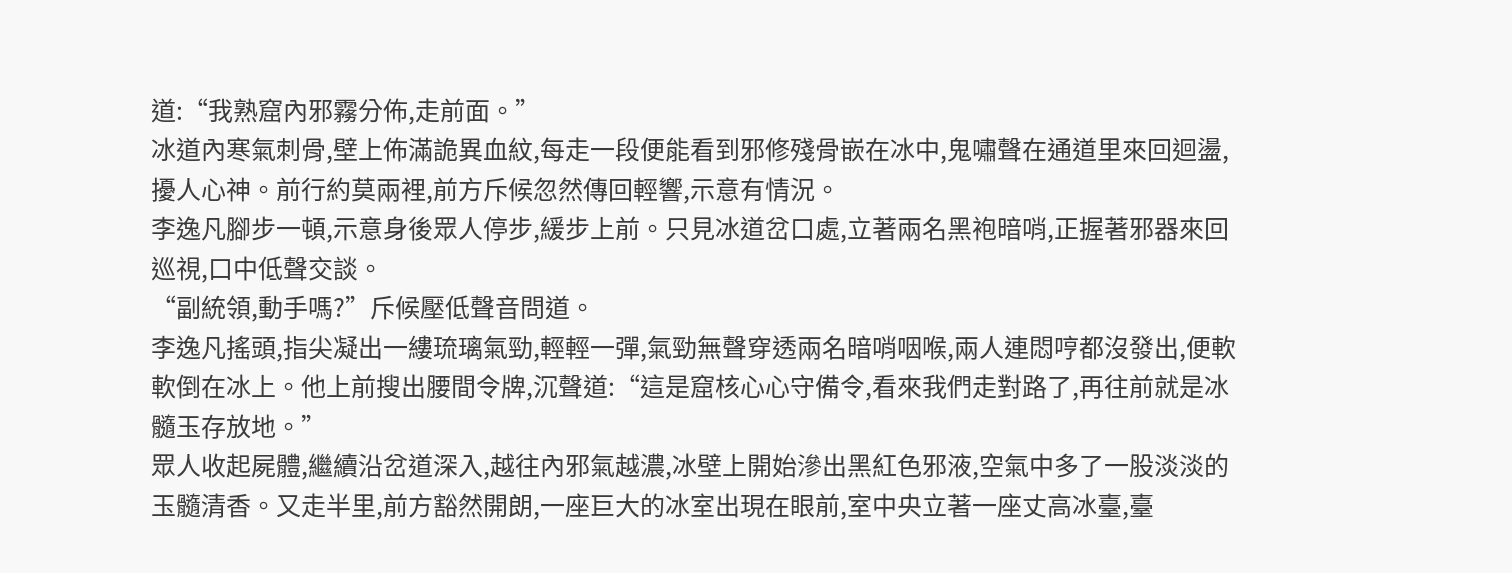道:“我熟窟內邪霧分佈,走前面。”
冰道內寒氣刺骨,壁上佈滿詭異血紋,每走一段便能看到邪修殘骨嵌在冰中,鬼嘯聲在通道里來回迴盪,擾人心神。前行約莫兩裡,前方斥候忽然傳回輕響,示意有情況。
李逸凡腳步一頓,示意身後眾人停步,緩步上前。只見冰道岔口處,立著兩名黑袍暗哨,正握著邪器來回巡視,口中低聲交談。
“副統領,動手嗎?”斥候壓低聲音問道。
李逸凡搖頭,指尖凝出一縷琉璃氣勁,輕輕一彈,氣勁無聲穿透兩名暗哨咽喉,兩人連悶哼都沒發出,便軟軟倒在冰上。他上前搜出腰間令牌,沉聲道:“這是窟核心心守備令,看來我們走對路了,再往前就是冰髓玉存放地。”
眾人收起屍體,繼續沿岔道深入,越往內邪氣越濃,冰壁上開始滲出黑紅色邪液,空氣中多了一股淡淡的玉髓清香。又走半里,前方豁然開朗,一座巨大的冰室出現在眼前,室中央立著一座丈高冰臺,臺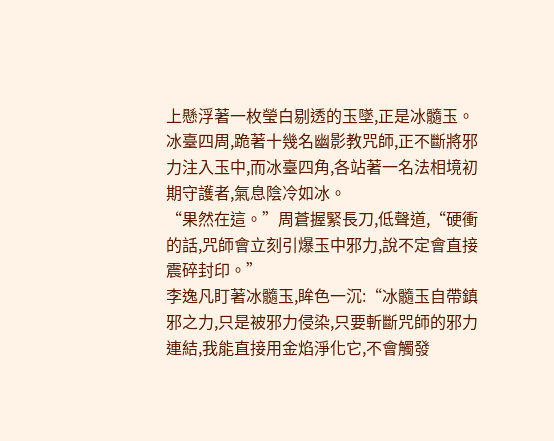上懸浮著一枚瑩白剔透的玉墜,正是冰髓玉。
冰臺四周,跪著十幾名幽影教咒師,正不斷將邪力注入玉中,而冰臺四角,各站著一名法相境初期守護者,氣息陰冷如冰。
“果然在這。”周蒼握緊長刀,低聲道,“硬衝的話,咒師會立刻引爆玉中邪力,說不定會直接震碎封印。”
李逸凡盯著冰髓玉,眸色一沉:“冰髓玉自帶鎮邪之力,只是被邪力侵染,只要斬斷咒師的邪力連結,我能直接用金焰淨化它,不會觸發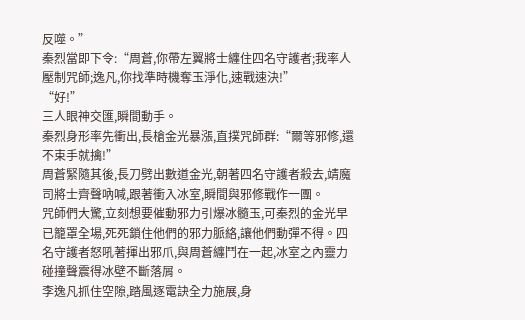反噬。”
秦烈當即下令:“周蒼,你帶左翼將士纏住四名守護者;我率人壓制咒師;逸凡,你找準時機奪玉淨化,速戰速決!”
“好!”
三人眼神交匯,瞬間動手。
秦烈身形率先衝出,長槍金光暴漲,直撲咒師群:“爾等邪修,還不束手就擒!”
周蒼緊隨其後,長刀劈出數道金光,朝著四名守護者殺去,靖魔司將士齊聲吶喊,跟著衝入冰室,瞬間與邪修戰作一團。
咒師們大驚,立刻想要催動邪力引爆冰髓玉,可秦烈的金光早已籠罩全場,死死鎖住他們的邪力脈絡,讓他們動彈不得。四名守護者怒吼著揮出邪爪,與周蒼纏鬥在一起,冰室之內靈力碰撞聲震得冰壁不斷落屑。
李逸凡抓住空隙,踏風逐電訣全力施展,身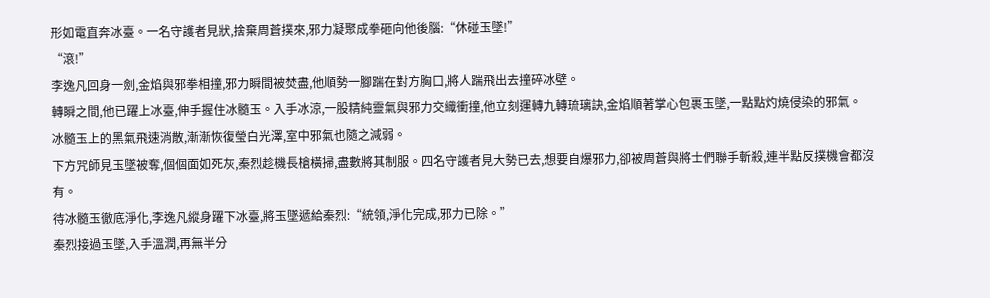形如電直奔冰臺。一名守護者見狀,捨棄周蒼撲來,邪力凝聚成拳砸向他後腦:“休碰玉墜!”
“滾!”
李逸凡回身一劍,金焰與邪拳相撞,邪力瞬間被焚盡,他順勢一腳踹在對方胸口,將人踹飛出去撞碎冰壁。
轉瞬之間,他已躍上冰臺,伸手握住冰髓玉。入手冰涼,一股精純靈氣與邪力交織衝撞,他立刻運轉九轉琉璃訣,金焰順著掌心包裹玉墜,一點點灼燒侵染的邪氣。
冰髓玉上的黑氣飛速消散,漸漸恢復瑩白光澤,室中邪氣也隨之減弱。
下方咒師見玉墜被奪,個個面如死灰,秦烈趁機長槍橫掃,盡數將其制服。四名守護者見大勢已去,想要自爆邪力,卻被周蒼與將士們聯手斬殺,連半點反撲機會都沒有。
待冰髓玉徹底淨化,李逸凡縱身躍下冰臺,將玉墜遞給秦烈:“統領,淨化完成,邪力已除。”
秦烈接過玉墜,入手溫潤,再無半分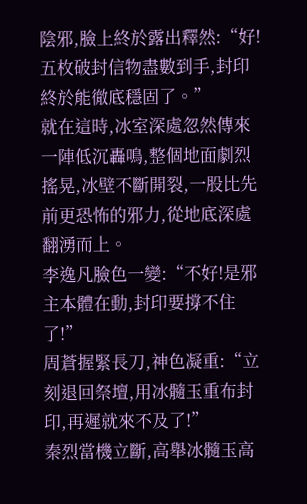陰邪,臉上終於露出釋然:“好!五枚破封信物盡數到手,封印終於能徹底穩固了。”
就在這時,冰室深處忽然傳來一陣低沉轟鳴,整個地面劇烈搖晃,冰壁不斷開裂,一股比先前更恐怖的邪力,從地底深處翻湧而上。
李逸凡臉色一變:“不好!是邪主本體在動,封印要撐不住了!”
周蒼握緊長刀,神色凝重:“立刻退回祭壇,用冰髓玉重布封印,再遲就來不及了!”
秦烈當機立斷,高舉冰髓玉高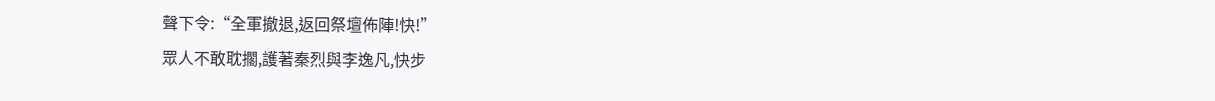聲下令:“全軍撤退,返回祭壇佈陣!快!”
眾人不敢耽擱,護著秦烈與李逸凡,快步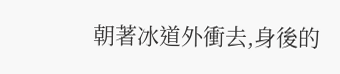朝著冰道外衝去,身後的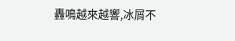轟鳴越來越響,冰屑不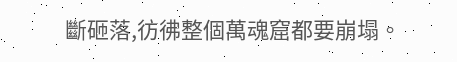斷砸落,彷彿整個萬魂窟都要崩塌。